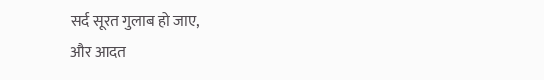सर्द सूरत गुलाब हो जाए,
और आदत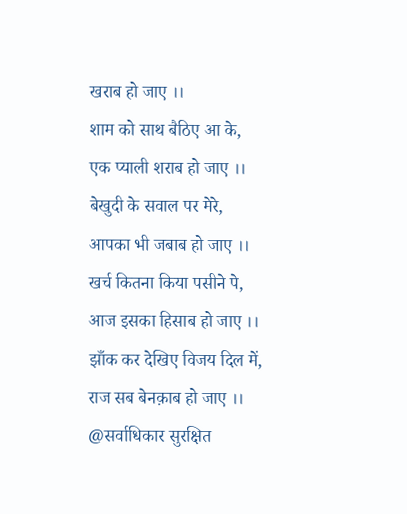खराब हो जाए ।।
शाम को साथ बैठिए आ के,
एक प्याली शराब हो जाए ।।
बेखुदी के सवाल पर मेरे,
आपका भी जबाब हो जाए ।।
खर्च कितना किया पसीने पे,
आज इसका हिसाब हो जाए ।।
झाँक कर देखिए विजय दिल में,
राज सब बेनक़ाब हो जाए ।।
@सर्वाधिकार सुरक्षित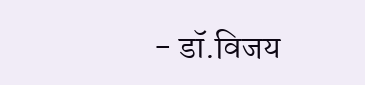- डॉ.विजय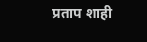प्रताप शाही